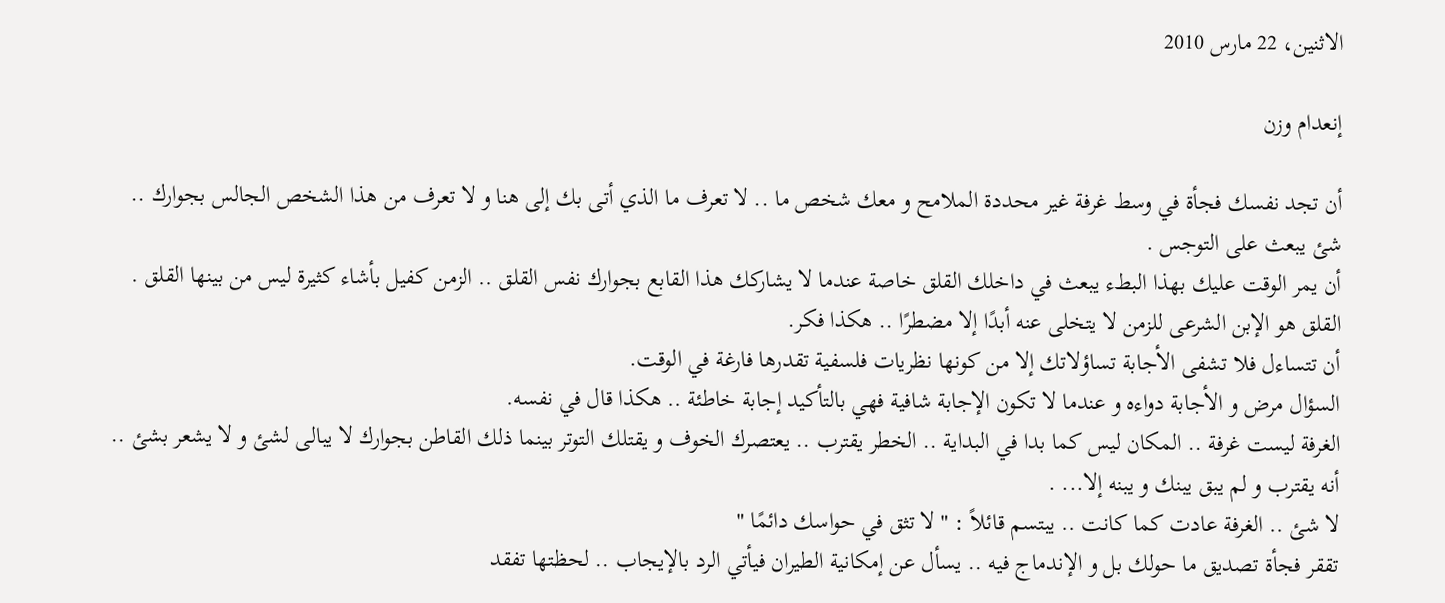الاثنين، 22 مارس 2010

إنعدام وزن

أن تجد نفسك فجأة في وسط غرفة غير محددة الملامح و معك شخص ما .. لا تعرف ما الذي أتى بك إلى هنا و لا تعرف من هذا الشخص الجالس بجوارك .. شئ يبعث على التوجس .
أن يمر الوقت عليك بهذا البطء يبعث في داخلك القلق خاصة عندما لا يشاركك هذا القابع بجوارك نفس القلق .. الزمن كفيل بأشاء كثيرة ليس من بينها القلق .
القلق هو الإبن الشرعى للزمن لا يتخلى عنه أبدًا إلا مضطرًا .. هكذا فكر.
أن تتساءل فلا تشفى الأجابة تساؤلاتك إلا من كونها نظريات فلسفية تقدرها فارغة في الوقت.
السؤال مرض و الأجابة دواءه و عندما لا تكون الإجابة شافية فهي بالتأكيد إجابة خاطئة .. هكذا قال في نفسه.
الغرفة ليست غرفة .. المكان ليس كما بدا في البداية .. الخطر يقترب .. يعتصرك الخوف و يقتلك التوتر بينما ذلك القاطن بجوارك لا يبالى لشئ و لا يشعر بشئ .. أنه يقترب و لم يبق يبنك و يبنه إلا... .
لا شئ .. الغرفة عادت كما كانت .. يبتسم قائلاً : " لا تثق في حواسك دائمًا "
تققر فجأة تصديق ما حولك بل و الإندماج فيه .. يسأل عن إمكانية الطيران فيأتي الرد بالإيجاب .. لحظتها تفقد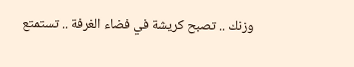وزنك .. تصبح كريشة في فضاء الغرفة .. تستمتع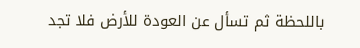باللحظة ثم تسأل عن العودة للأرض فلا تجد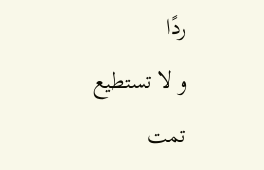ردًا
و لا تستطيع
تمت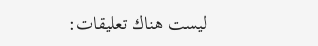ليست هناك تعليقات: